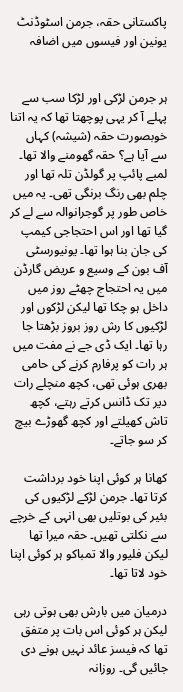پاکستانی حقہ، جرمن اسٹوڈنٹ یونین اور فیسوں میں اضافہ


ہر جرمن لڑکی اور لڑکا سب سے پہلے آ کر یہی پوچھتا تھا کہ یہ اتنا خوبصورت حقہ (شیشہ) کہاں سے آیا ہے؟ حقہ گھومنے والا تھا۔ لمبے پائپ پر گولڈن تلہ تھا اور چلم بھی رنگ برنگی تھی۔ یہ میں خاص طور پر گوجرانوالہ سے لے کر گیا تھا اور اس احتجاجی کیمپ کی جان بنا ہوا تھا۔ یونیورسٹی آف بون کے وسیع و عریض گارڈن میں یہ احتجاج چھٹے روز میں داخل ہو چکا تھا لیکن لڑکوں اور لڑکیوں کا رش روز بروز بڑھتا جا رہا تھا۔ ایک ڈی جے نے مفت میں ہر رات کو پرفارم کرنے کی حامی بھری ہوئی تھی، کچھ منچلے رات دیر تک ڈانس کرتے رہتے، کچھ تاش کھیلتے اور کچھ گھوڑے بیچ کر سو جاتے۔

کھانا ہر کوئی اپنا خود برداشت کرتا تھا۔ جرمن لڑکے لڑکیوں کی بئیر کی بوتلیں بھی انہی کے خرچے سے نکلتی تھیں۔ حقہ میرا تھا لیکن فلیور والا تمباکو ہر کوئی اپنا خود لاتا تھا۔

درمیان میں بارش بھی ہوتی رہی لیکن ہر کوئی اس بات پر متفق تھا کہ فیسز عائد نہیں ہونے دی جائیں گی۔ روزانہ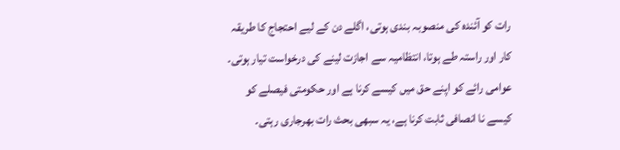رات کو آئندہ کی منصوبہ بندی ہوتی، اگلے دن کے لیے احتجاج کا طریقہ کار اور راستہ طے ہوتا، انتظامیہ سے اجازت لینے کی درخواست تیار ہوتی۔ عوامی رائے کو اپنے حق میں کیسے کرنا ہے اور حکومتی فیصلے کو کیسے نا انصافی ثابت کرنا ہے، یہ سبھی بحث رات بھرجاری رہتی۔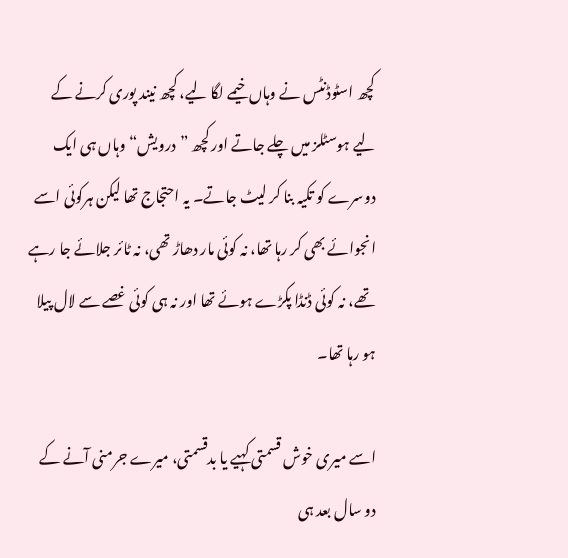کچھ اسٹوڈنٹس نے وہاں خیمے لگا لیے، کچھ نیند پوری کرنے کے لیے ہوسٹلز میں چلے جاتے اور کچھ ”درویش“ وہاں ہی ایک دوسرے کو تکیہ بنا کر لیٹ جاتے۔ یہ احتجاج تھا لیکن ہرکوئی اسے انجوائے بھی کر رہا تھا، نہ کوئی مار دھاڑ تھی، نہ ٹائر جلائے جا رہے تھے، نہ کوئی ڈنڈا پکڑے ہوئے تھا اور نہ ہی کوئی غصے سے لال پیلا ہو رہا تھا۔

اسے میری خوش قسمتی کہیے یا بدقسمتی، میرے جرمنی آنے کے دو سال بعد ہی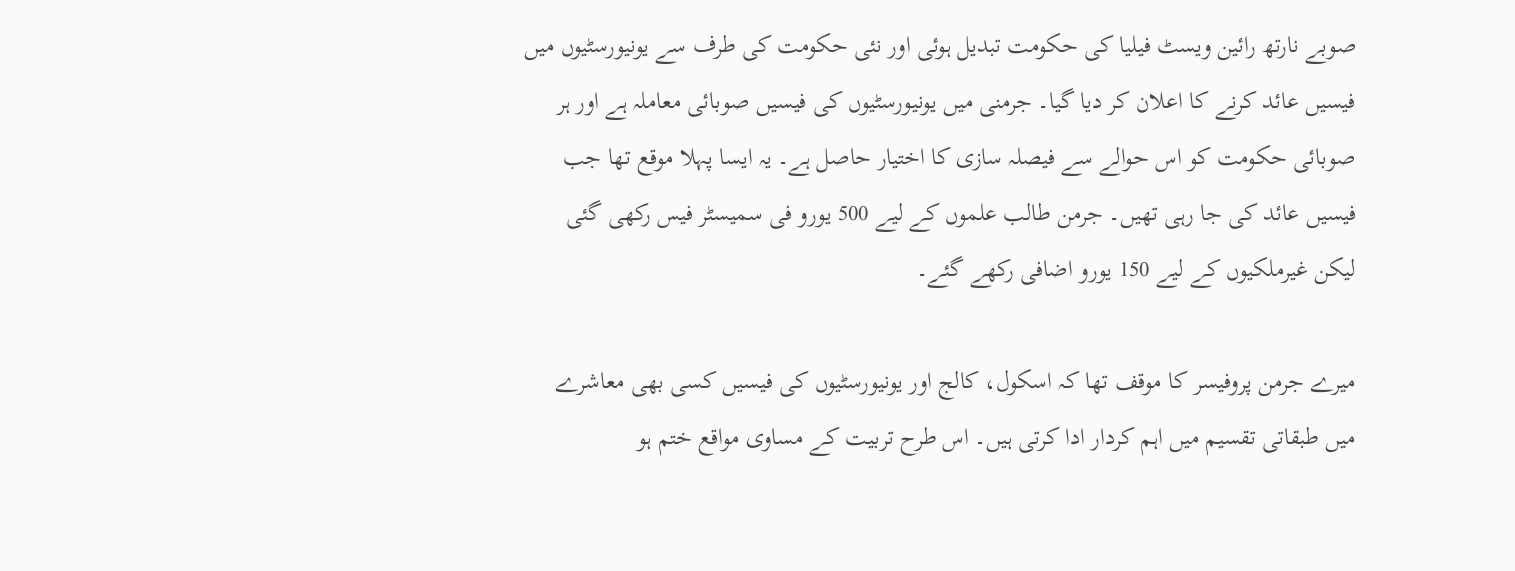صوبے نارتھ رائین ویسٹ فیلیا کی حکومت تبدیل ہوئی اور نئی حکومت کی طرف سے یونیورسٹیوں میں فیسیں عائد کرنے کا اعلان کر دیا گیا۔ جرمنی میں یونیورسٹیوں کی فیسیں صوبائی معاملہ ہے اور ہر صوبائی حکومت کو اس حوالے سے فیصلہ سازی کا اختیار حاصل ہے۔ یہ ایسا پہلا موقع تھا جب فیسیں عائد کی جا رہی تھیں۔ جرمن طالب علموں کے لیے 500 یورو فی سمیسٹر فیس رکھی گئی لیکن غیرملکیوں کے لیے 150 یورو اضافی رکھے گئے۔

میرے جرمن پروفیسر کا موقف تھا کہ اسکول، کالج اور یونیورسٹیوں کی فیسیں کسی بھی معاشرے میں طبقاتی تقسیم میں اہم کردار ادا کرتی ہیں۔ اس طرح تربیت کے مساوی مواقع ختم ہو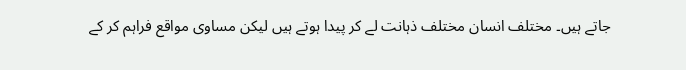جاتے ہیں۔ مختلف انسان مختلف ذہانت لے کر پیدا ہوتے ہیں لیکن مساوی مواقع فراہم کر کے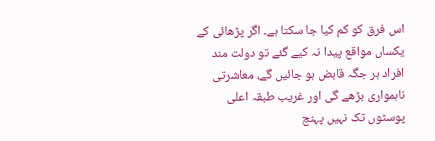اس فرق کو کم کیا جا سکتا ہے۔ اگر پڑھائی کے یکساں مواقع پیدا نہ کیے گئے تو دولت مند افراد ہر جگہ قابض ہو جائیں گے، معاشرتی ناہمواری بڑھے گی اور غریب طبقہ اعلی پوسٹوں تک نہیں پہنچ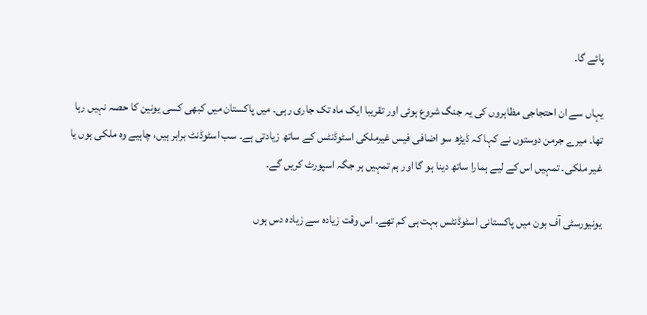پائے گا۔

یہاں سے ان احتجاجی مظاہروں کی یہ جنگ شروع ہوئی اور تقریبا ایک ماہ تک جاری رہی۔ میں پاکستان میں کبھی کسی یونین کا حصہ نہیں رہا تھا۔ میرے جرمن دوستوں نے کہا کہ ڈیڑھ سو اضافی فیس غیرملکی اسٹوڈنٹس کے ساتھ زیادتی ہے۔ سب اسٹوڈنٹ برابر ہیں، چاہیے وہ ملکی ہوں یا غیر ملکی۔ تمہیں اس کے لیے ہمارا ساتھ دینا ہو گا اور ہم تمہیں ہر جگہ اسپورٹ کریں گے۔

یونیورسٹی آف بون میں پاکستانی اسٹوڈنٹس بہت ہی کم تھے۔ اس وقت زیادہ سے زیادہ دس ہوں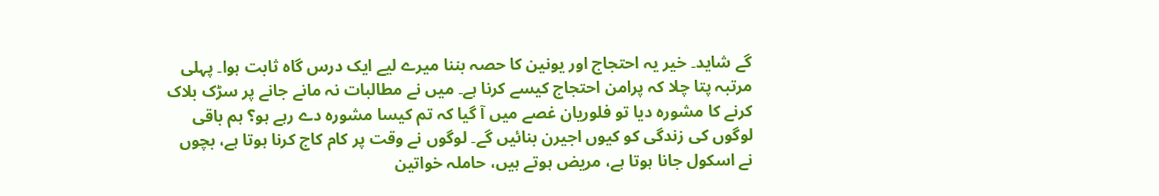گے شاید۔ خیر یہ احتجاج اور یونین کا حصہ بننا میرے لیے ایک درس گاہ ثابت ہوا۔ پہلی مرتبہ پتا چلا کہ پرامن احتجاج کیسے کرنا ہے۔ میں نے مطالبات نہ مانے جانے پر سڑک بلاک کرنے کا مشورہ دیا تو فلوریان غصے میں آ گیا کہ تم کیسا مشورہ دے رہے ہو؟ ہم باقی لوگوں کی زندگی کو کیوں اجیرن بنائیں گے۔ لوگوں نے وقت پر کام کاج کرنا ہوتا ہے، بچوں نے اسکول جانا ہوتا ہے، مریض ہوتے ہیں، حاملہ خواتین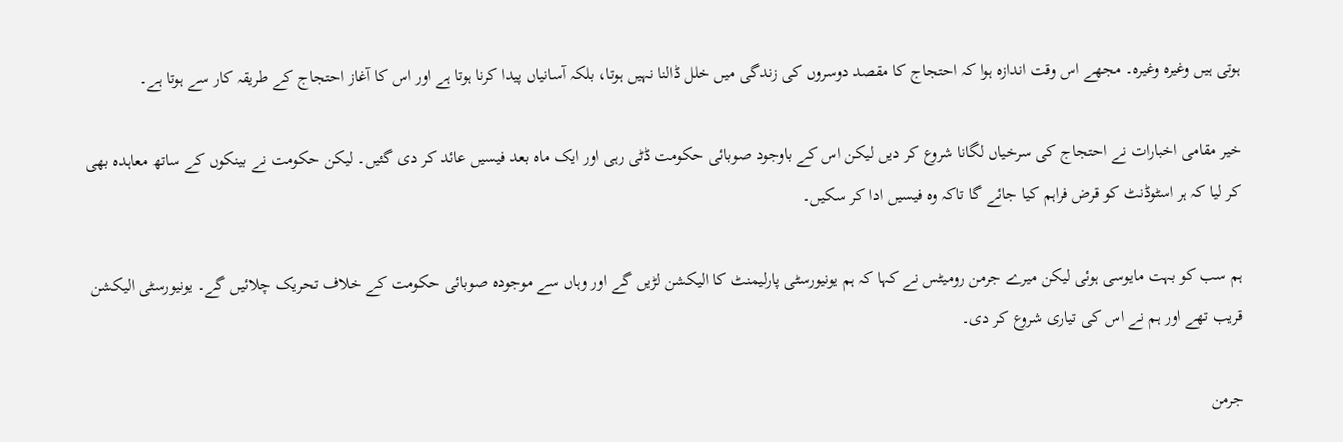ہوتی ہیں وغیرہ وغیرہ۔ مجھے اس وقت اندازہ ہوا کہ احتجاج کا مقصد دوسروں کی زندگی میں خلل ڈالنا نہیں ہوتا، بلکہ آسانیاں پیدا کرنا ہوتا ہے اور اس کا آغاز احتجاج کے طریقہ کار سے ہوتا ہے۔

خیر مقامی اخبارات نے احتجاج کی سرخیاں لگانا شروع کر دیں لیکن اس کے باوجود صوبائی حکومت ڈٹی رہی اور ایک ماہ بعد فیسیں عائد کر دی گئیں۔ لیکن حکومت نے بینکوں کے ساتھ معاہدہ بھی کر لیا کہ ہر اسٹوڈنٹ کو قرض فراہم کیا جائے گا تاکہ وہ فیسیں ادا کر سکیں۔

ہم سب کو بہت مایوسی ہوئی لیکن میرے جرمن رومیٹس نے کہا کہ ہم یونیورسٹی پارلیمنٹ کا الیکشن لڑیں گے اور وہاں سے موجودہ صوبائی حکومت کے خلاف تحریک چلائیں گے۔ یونیورسٹی الیکشن قریب تھے اور ہم نے اس کی تیاری شروع کر دی۔

جرمن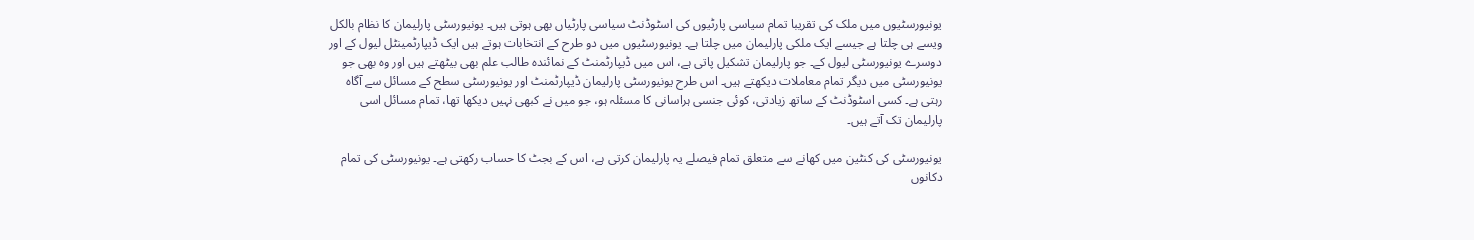یونیورسٹیوں میں ملک کی تقریبا تمام سیاسی پارٹیوں کی اسٹوڈنٹ سیاسی پارٹیاں بھی ہوتی ہیں۔ یونیورسٹی پارلیمان کا نظام بالکل ویسے ہی چلتا ہے جیسے ایک ملکی پارلیمان میں چلتا ہے۔ یونیورسٹیوں میں دو طرح کے انتخابات ہوتے ہیں ایک ڈیپارٹمینٹل لیول کے اور دوسرے یونیورسٹی لیول کے۔ جو پارلیمان تشکیل پاتی ہے، اس میں ڈیپارٹمنٹ کے نمائندہ طالب علم بھی بیٹھتے ہیں اور وہ بھی جو یونیورسٹی میں دیگر تمام معاملات دیکھتے ہیں۔ اس طرح یونیورسٹی پارلیمان ڈیپارٹمنٹ اور یونیورسٹی سطح کے مسائل سے آگاہ رہتی ہے۔ کسی اسٹوڈنٹ کے ساتھ زیادتی، کوئی جنسی ہراسانی کا مسئلہ ہو، جو میں نے کبھی نہیں دیکھا تھا، تمام مسائل اسی پارلیمان تک آتے ہیں۔

یونیورسٹی کی کنٹین میں کھانے سے متعلق تمام فیصلے یہ پارلیمان کرتی ہے، اس کے بجٹ کا حساب رکھتی ہے۔ یونیورسٹی کی تمام دکانوں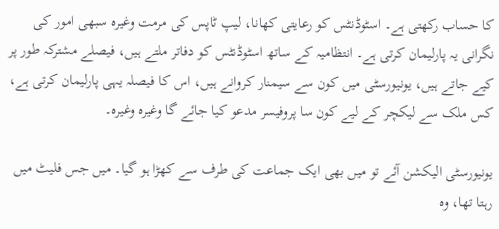کا حساب رکھتی ہے۔ اسٹوڈنٹس کو رعایتی کھانا، لیپ ٹاپس کی مرمت وغیرہ سبھی امور کی نگرانی یہ پارلیمان کرتی ہے۔ انتظامیہ کے ساتھ اسٹوڈنٹس کو دفاتر ملتے ہیں، فیصلے مشترکہ طور پر کیے جاتے ہیں، یونیورسٹی میں کون سے سیمنار کروانے ہیں، اس کا فیصلہ یہی پارلیمان کرتی ہے، کس ملک سے لیکچر کے لیے کون سا پروفیسر مدعو کیا جائے گا وغیرہ وغیرہ۔

یونیورسٹی الیکشن آئے تو میں بھی ایک جماعت کی طرف سے کھڑا ہو گیا۔ میں جس فلیٹ میں رہتا تھا، وہ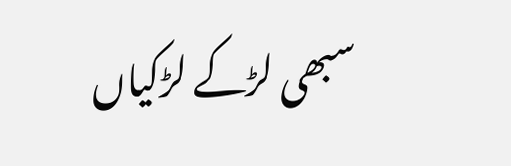سبھی لڑکے لڑکیاں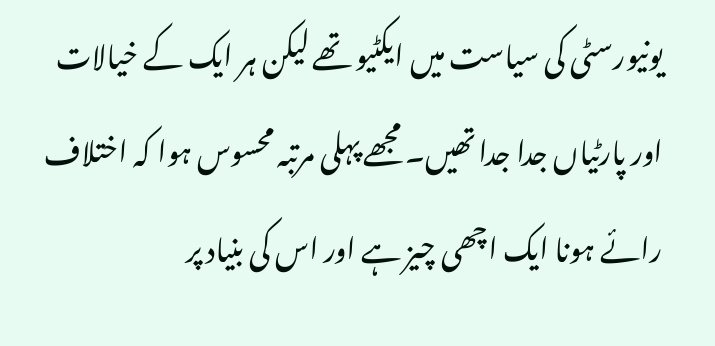یونیورسٹی کی سیاست میں ایکٹیو تھے لیکن ہر ایک کے خیالات اور پارٹیاں جدا جدا تھیں۔ مجھے پہلی مرتبہ محسوس ہوا کہ اختلاف رائے ہونا ایک اچھی چیز ہے اور اس کی بنیاد پر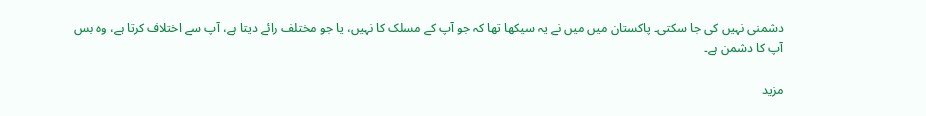دشمنی نہیں کی جا سکتی۔ پاکستان میں میں نے یہ سیکھا تھا کہ جو آپ کے مسلک کا نہیں، یا جو مختلف رائے دیتا ہے، آپ سے اختلاف کرتا ہے، وہ بس آپ کا دشمن ہے۔

مزید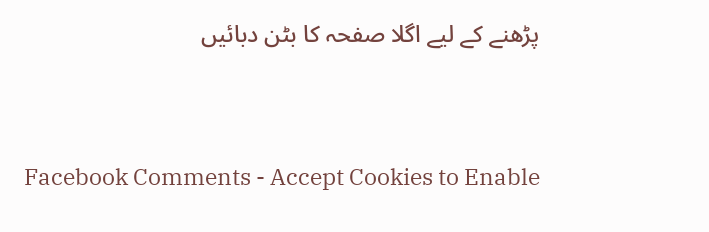پڑھنے کے لیے اگلا صفحہ کا بٹن دبائیں


Facebook Comments - Accept Cookies to Enable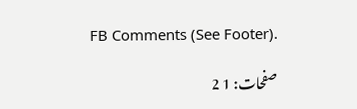FB Comments (See Footer).

صفحات: 1 2